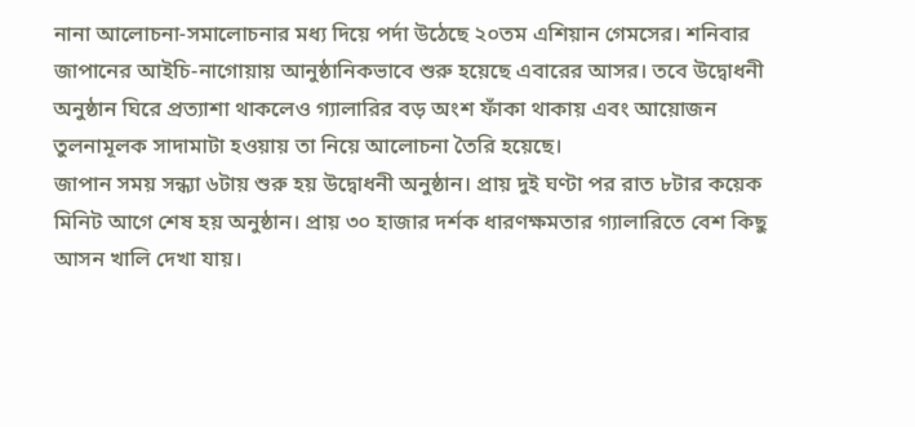নানা আলোচনা-সমালোচনার মধ্য দিয়ে পর্দা উঠেছে ২০তম এশিয়ান গেমসের। শনিবার জাপানের আইচি-নাগোয়ায় আনুষ্ঠানিকভাবে শুরু হয়েছে এবারের আসর। তবে উদ্বোধনী অনুষ্ঠান ঘিরে প্রত্যাশা থাকলেও গ্যালারির বড় অংশ ফাঁকা থাকায় এবং আয়োজন তুলনামূলক সাদামাটা হওয়ায় তা নিয়ে আলোচনা তৈরি হয়েছে।
জাপান সময় সন্ধ্যা ৬টায় শুরু হয় উদ্বোধনী অনুষ্ঠান। প্রায় দুই ঘণ্টা পর রাত ৮টার কয়েক মিনিট আগে শেষ হয় অনুষ্ঠান। প্রায় ৩০ হাজার দর্শক ধারণক্ষমতার গ্যালারিতে বেশ কিছু আসন খালি দেখা যায়।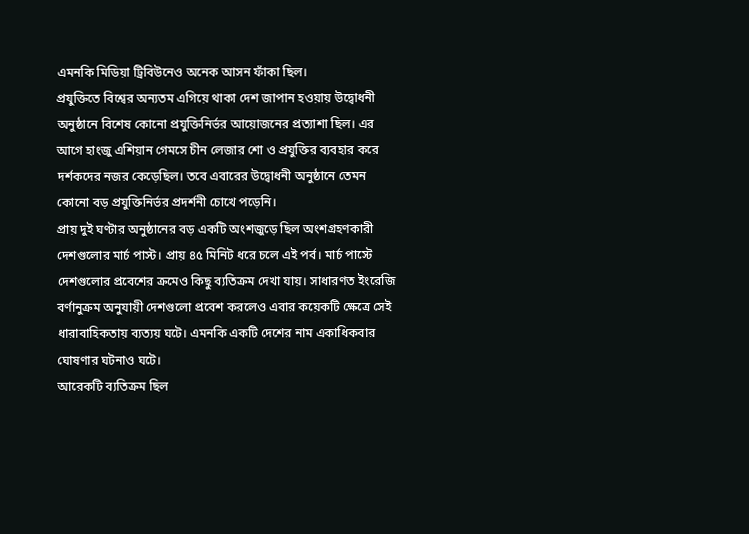এমনকি মিডিয়া ট্রিবিউনেও অনেক আসন ফাঁকা ছিল।
প্রযুক্তিতে বিশ্বের অন্যতম এগিয়ে থাকা দেশ জাপান হওয়ায় উদ্বোধনী অনুষ্ঠানে বিশেষ কোনো প্রযুক্তিনির্ভর আয়োজনের প্রত্যাশা ছিল। এর আগে হাংজু এশিয়ান গেমসে চীন লেজার শো ও প্রযুক্তির ব্যবহার করে দর্শকদের নজর কেড়েছিল। তবে এবারের উদ্বোধনী অনুষ্ঠানে তেমন কোনো বড় প্রযুক্তিনির্ভর প্রদর্শনী চোখে পড়েনি।
প্রায় দুই ঘণ্টার অনুষ্ঠানের বড় একটি অংশজুড়ে ছিল অংশগ্রহণকারী দেশগুলোর মার্চ পাস্ট। প্রায় ৪৫ মিনিট ধরে চলে এই পর্ব। মার্চ পাস্টে দেশগুলোর প্রবেশের ক্রমেও কিছু ব্যতিক্রম দেখা যায়। সাধারণত ইংরেজি বর্ণানুক্রম অনুযায়ী দেশগুলো প্রবেশ করলেও এবার কয়েকটি ক্ষেত্রে সেই ধারাবাহিকতায় ব্যত্যয় ঘটে। এমনকি একটি দেশের নাম একাধিকবার ঘোষণার ঘটনাও ঘটে।
আরেকটি ব্যতিক্রম ছিল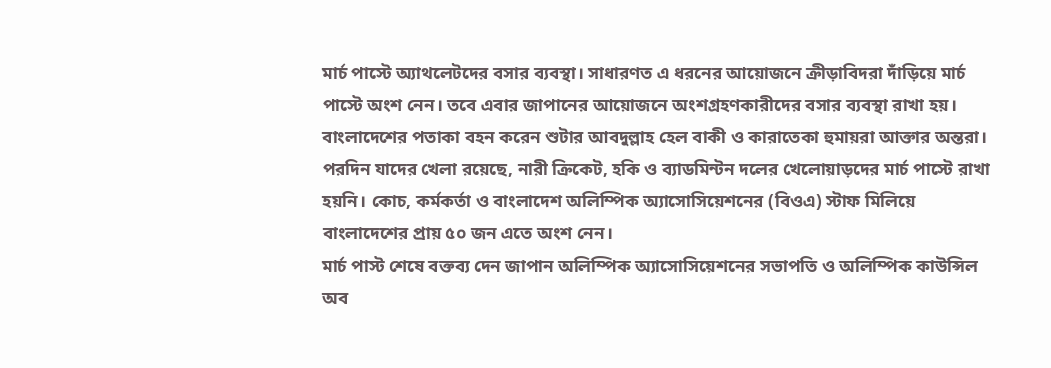মার্চ পাস্টে অ্যাথলেটদের বসার ব্যবস্থা। সাধারণত এ ধরনের আয়োজনে ক্রীড়াবিদরা দাঁড়িয়ে মার্চ পাস্টে অংশ নেন। তবে এবার জাপানের আয়োজনে অংশগ্রহণকারীদের বসার ব্যবস্থা রাখা হয়।
বাংলাদেশের পতাকা বহন করেন শুটার আবদুল্লাহ হেল বাকী ও কারাতেকা হুমায়রা আক্তার অন্তরা। পরদিন যাদের খেলা রয়েছে, নারী ক্রিকেট, হকি ও ব্যাডমিন্টন দলের খেলোয়াড়দের মার্চ পাস্টে রাখা হয়নি। কোচ, কর্মকর্তা ও বাংলাদেশ অলিম্পিক অ্যাসোসিয়েশনের (বিওএ) স্টাফ মিলিয়ে বাংলাদেশের প্রায় ৫০ জন এতে অংশ নেন।
মার্চ পাস্ট শেষে বক্তব্য দেন জাপান অলিম্পিক অ্যাসোসিয়েশনের সভাপতি ও অলিম্পিক কাউন্সিল অব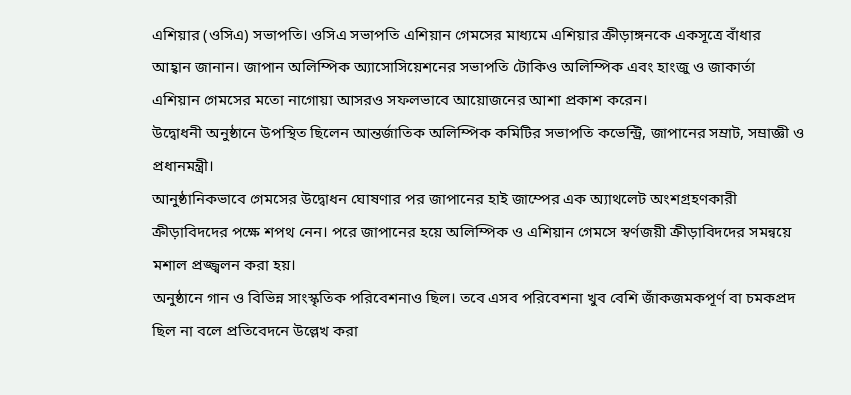এশিয়ার (ওসিএ) সভাপতি। ওসিএ সভাপতি এশিয়ান গেমসের মাধ্যমে এশিয়ার ক্রীড়াঙ্গনকে একসূত্রে বাঁধার আহ্বান জানান। জাপান অলিম্পিক অ্যাসোসিয়েশনের সভাপতি টোকিও অলিম্পিক এবং হাংজু ও জাকার্তা এশিয়ান গেমসের মতো নাগোয়া আসরও সফলভাবে আয়োজনের আশা প্রকাশ করেন।
উদ্বোধনী অনুষ্ঠানে উপস্থিত ছিলেন আন্তর্জাতিক অলিম্পিক কমিটির সভাপতি কভেন্ট্রি, জাপানের সম্রাট, সম্রাজ্ঞী ও প্রধানমন্ত্রী।
আনুষ্ঠানিকভাবে গেমসের উদ্বোধন ঘোষণার পর জাপানের হাই জাম্পের এক অ্যাথলেট অংশগ্রহণকারী ক্রীড়াবিদদের পক্ষে শপথ নেন। পরে জাপানের হয়ে অলিম্পিক ও এশিয়ান গেমসে স্বর্ণজয়ী ক্রীড়াবিদদের সমন্বয়ে মশাল প্রজ্জ্বলন করা হয়।
অনুষ্ঠানে গান ও বিভিন্ন সাংস্কৃতিক পরিবেশনাও ছিল। তবে এসব পরিবেশনা খুব বেশি জাঁকজমকপূর্ণ বা চমকপ্রদ ছিল না বলে প্রতিবেদনে উল্লেখ করা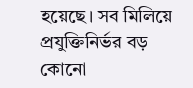হয়েছে। সব মিলিয়ে প্রযুক্তিনির্ভর বড় কোনো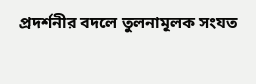প্রদর্শনীর বদলে তুলনামূলক সংযত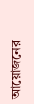আয়োজনের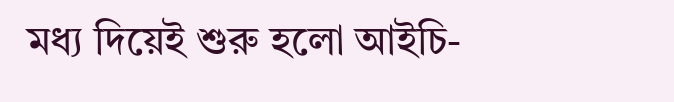মধ্য দিয়েই শুরু হলো আইচি-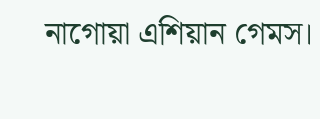নাগোয়া এশিয়ান গেমস।